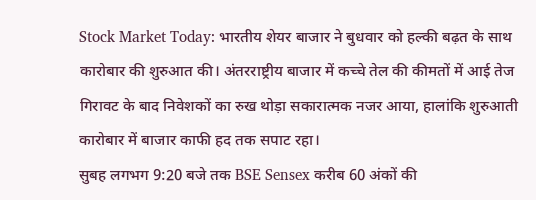Stock Market Today: भारतीय शेयर बाजार ने बुधवार को हल्की बढ़त के साथ कारोबार की शुरुआत की। अंतरराष्ट्रीय बाजार में कच्चे तेल की कीमतों में आई तेज गिरावट के बाद निवेशकों का रुख थोड़ा सकारात्मक नजर आया, हालांकि शुरुआती कारोबार में बाजार काफी हद तक सपाट रहा।
सुबह लगभग 9:20 बजे तक BSE Sensex करीब 60 अंकों की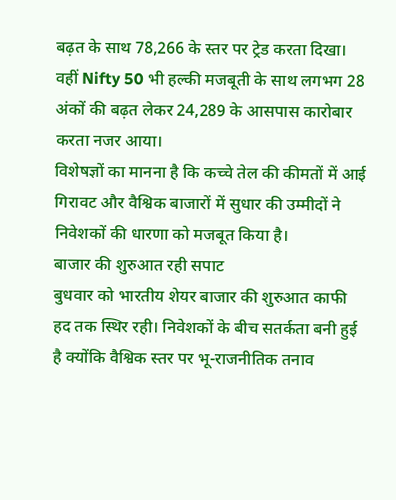बढ़त के साथ 78,266 के स्तर पर ट्रेड करता दिखा। वहीं Nifty 50 भी हल्की मजबूती के साथ लगभग 28 अंकों की बढ़त लेकर 24,289 के आसपास कारोबार करता नजर आया।
विशेषज्ञों का मानना है कि कच्चे तेल की कीमतों में आई गिरावट और वैश्विक बाजारों में सुधार की उम्मीदों ने निवेशकों की धारणा को मजबूत किया है।
बाजार की शुरुआत रही सपाट
बुधवार को भारतीय शेयर बाजार की शुरुआत काफी हद तक स्थिर रही। निवेशकों के बीच सतर्कता बनी हुई है क्योंकि वैश्विक स्तर पर भू-राजनीतिक तनाव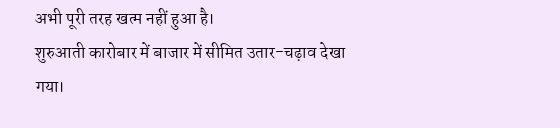अभी पूरी तरह खत्म नहीं हुआ है।
शुरुआती कारोबार में बाजार में सीमित उतार-चढ़ाव देखा गया।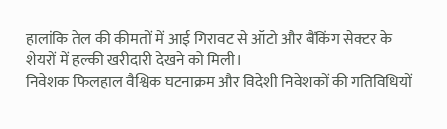हालांकि तेल की कीमतों में आई गिरावट से ऑटो और बैंकिंग सेक्टर के शेयरों में हल्की खरीदारी देखने को मिली।
निवेशक फिलहाल वैश्विक घटनाक्रम और विदेशी निवेशकों की गतिविधियों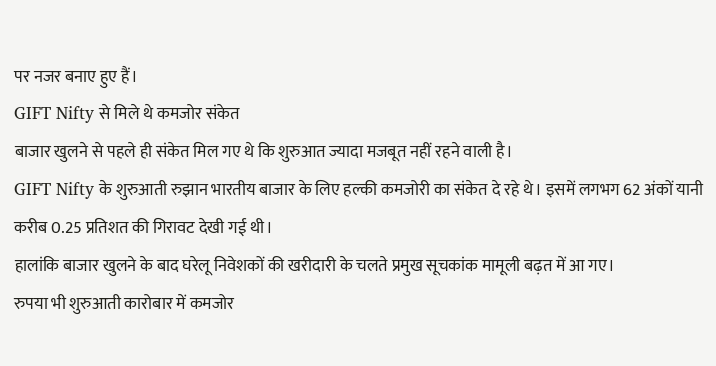पर नजर बनाए हुए हैं।
GIFT Nifty से मिले थे कमजोर संकेत
बाजार खुलने से पहले ही संकेत मिल गए थे कि शुरुआत ज्यादा मजबूत नहीं रहने वाली है।
GIFT Nifty के शुरुआती रुझान भारतीय बाजार के लिए हल्की कमजोरी का संकेत दे रहे थे। इसमें लगभग 62 अंकों यानी करीब 0.25 प्रतिशत की गिरावट देखी गई थी।
हालांकि बाजार खुलने के बाद घरेलू निवेशकों की खरीदारी के चलते प्रमुख सूचकांक मामूली बढ़त में आ गए।
रुपया भी शुरुआती कारोबार में कमजोर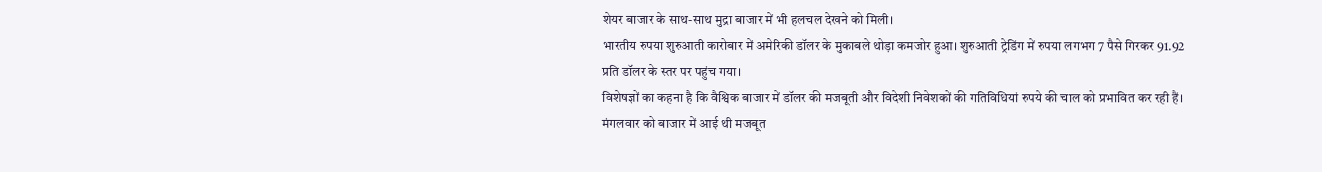शेयर बाजार के साथ-साथ मुद्रा बाजार में भी हलचल देखने को मिली।
भारतीय रुपया शुरुआती कारोबार में अमेरिकी डॉलर के मुकाबले थोड़ा कमजोर हुआ। शुरुआती ट्रेडिंग में रुपया लगभग 7 पैसे गिरकर 91.92 प्रति डॉलर के स्तर पर पहुंच गया।
विशेषज्ञों का कहना है कि वैश्विक बाजार में डॉलर की मजबूती और विदेशी निवेशकों की गतिविधियां रुपये की चाल को प्रभावित कर रही हैं।
मंगलवार को बाजार में आई थी मजबूत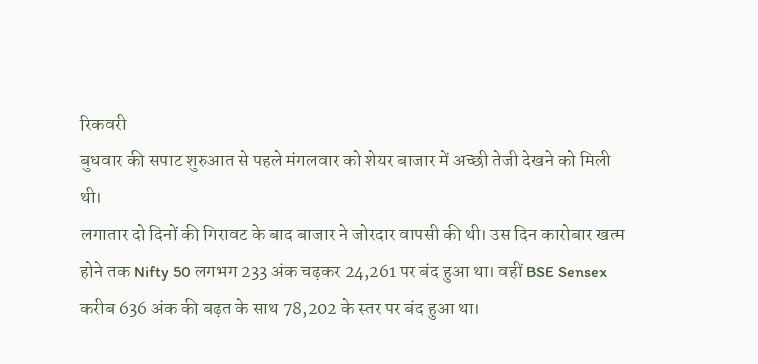रिकवरी
बुधवार की सपाट शुरुआत से पहले मंगलवार को शेयर बाजार में अच्छी तेजी देखने को मिली थी।
लगातार दो दिनों की गिरावट के बाद बाजार ने जोरदार वापसी की थी। उस दिन कारोबार खत्म होने तक Nifty 50 लगभग 233 अंक चढ़कर 24,261 पर बंद हुआ था। वहीं BSE Sensex करीब 636 अंक की बढ़त के साथ 78,202 के स्तर पर बंद हुआ था।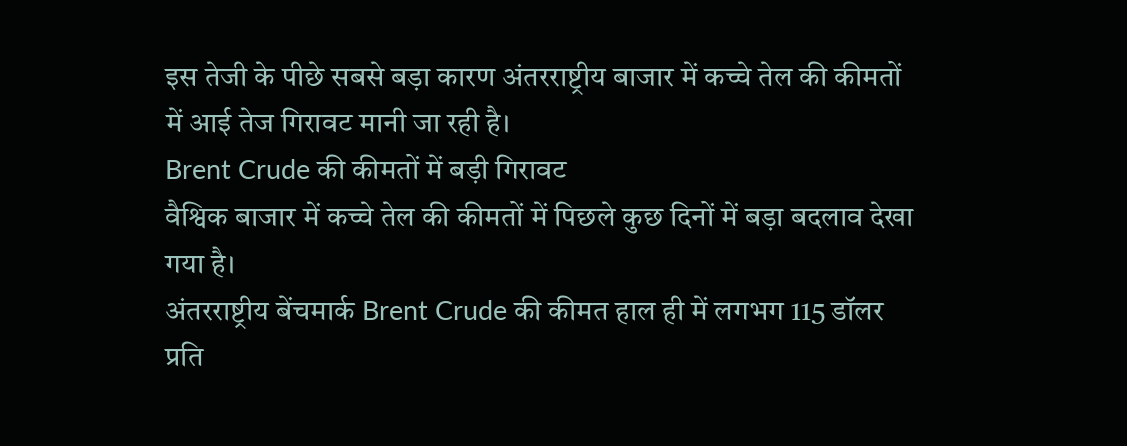इस तेजी के पीछे सबसे बड़ा कारण अंतरराष्ट्रीय बाजार में कच्चे तेल की कीमतों में आई तेज गिरावट मानी जा रही है।
Brent Crude की कीमतों में बड़ी गिरावट
वैश्विक बाजार में कच्चे तेल की कीमतों में पिछले कुछ दिनों में बड़ा बदलाव देखा गया है।
अंतरराष्ट्रीय बेंचमार्क Brent Crude की कीमत हाल ही में लगभग 115 डॉलर प्रति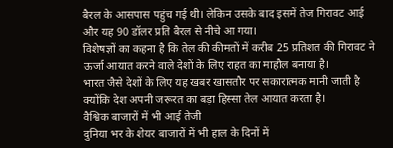बैरल के आसपास पहुंच गई थी। लेकिन उसके बाद इसमें तेज गिरावट आई और यह 90 डॉलर प्रति बैरल से नीचे आ गया।
विशेषज्ञों का कहना है कि तेल की कीमतों में करीब 25 प्रतिशत की गिरावट ने ऊर्जा आयात करने वाले देशों के लिए राहत का माहौल बनाया है।
भारत जैसे देशों के लिए यह खबर खासतौर पर सकारात्मक मानी जाती है क्योंकि देश अपनी जरूरत का बड़ा हिस्सा तेल आयात करता है।
वैश्विक बाजारों में भी आई तेजी
दुनिया भर के शेयर बाजारों में भी हाल के दिनों में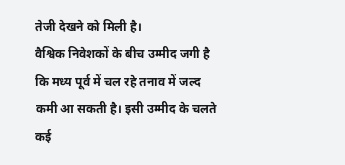तेजी देखने को मिली है।
वैश्विक निवेशकों के बीच उम्मीद जगी है कि मध्य पूर्व में चल रहे तनाव में जल्द कमी आ सकती है। इसी उम्मीद के चलते कई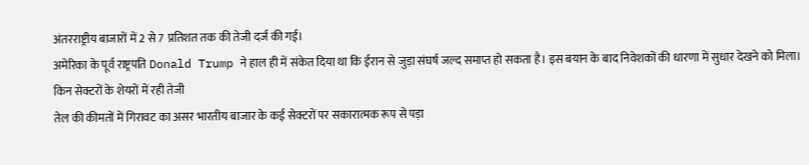अंतरराष्ट्रीय बाजारों में 2 से 7 प्रतिशत तक की तेजी दर्ज की गई।
अमेरिका के पूर्व राष्ट्रपति Donald Trump ने हाल ही में संकेत दिया था कि ईरान से जुड़ा संघर्ष जल्द समाप्त हो सकता है। इस बयान के बाद निवेशकों की धारणा में सुधार देखने को मिला।
किन सेक्टरों के शेयरों में रही तेजी
तेल की कीमतों में गिरावट का असर भारतीय बाजार के कई सेक्टरों पर सकारात्मक रूप से पड़ा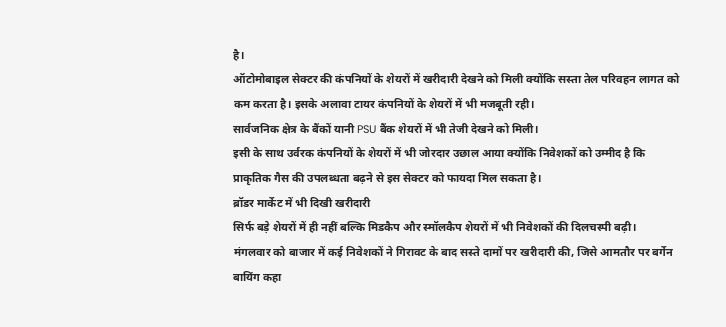है।
ऑटोमोबाइल सेक्टर की कंपनियों के शेयरों में खरीदारी देखने को मिली क्योंकि सस्ता तेल परिवहन लागत को कम करता है। इसके अलावा टायर कंपनियों के शेयरों में भी मजबूती रही।
सार्वजनिक क्षेत्र के बैंकों यानी PSU बैंक शेयरों में भी तेजी देखने को मिली।
इसी के साथ उर्वरक कंपनियों के शेयरों में भी जोरदार उछाल आया क्योंकि निवेशकों को उम्मीद है कि प्राकृतिक गैस की उपलब्धता बढ़ने से इस सेक्टर को फायदा मिल सकता है।
ब्रॉडर मार्केट में भी दिखी खरीदारी
सिर्फ बड़े शेयरों में ही नहीं बल्कि मिडकैप और स्मॉलकैप शेयरों में भी निवेशकों की दिलचस्पी बढ़ी।
मंगलवार को बाजार में कई निवेशकों ने गिरावट के बाद सस्ते दामों पर खरीदारी की, जिसे आमतौर पर बर्गेन बायिंग कहा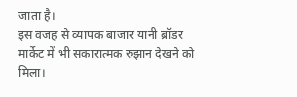जाता है।
इस वजह से व्यापक बाजार यानी ब्रॉडर मार्केट में भी सकारात्मक रुझान देखने को मिला।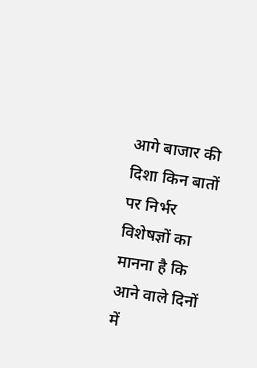आगे बाजार की दिशा किन बातों पर निर्भर
विशेषज्ञों का मानना है कि आने वाले दिनों में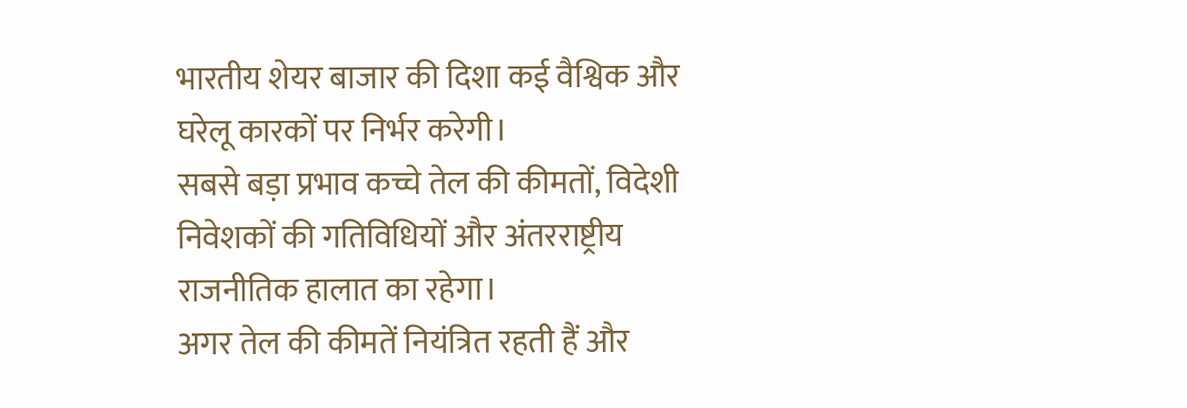भारतीय शेयर बाजार की दिशा कई वैश्विक और घरेलू कारकों पर निर्भर करेगी।
सबसे बड़ा प्रभाव कच्चे तेल की कीमतों, विदेशी निवेशकों की गतिविधियों और अंतरराष्ट्रीय राजनीतिक हालात का रहेगा।
अगर तेल की कीमतें नियंत्रित रहती हैं और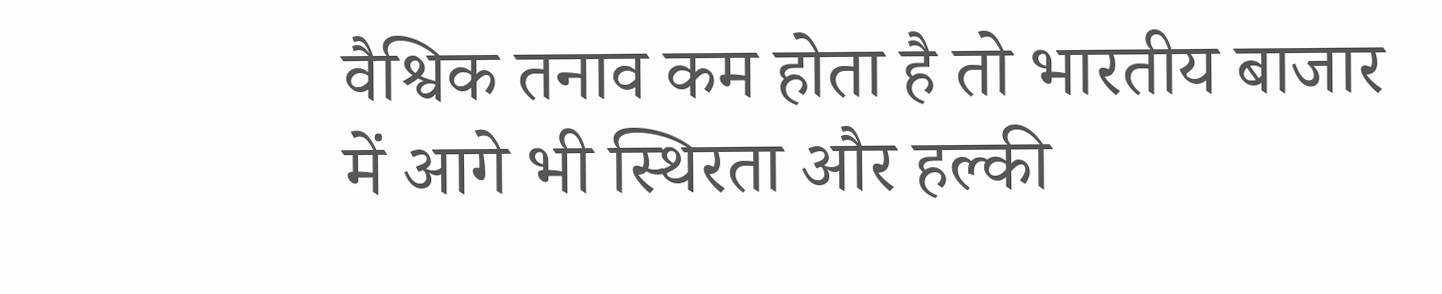वैश्विक तनाव कम होता है तो भारतीय बाजार में आगे भी स्थिरता और हल्की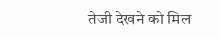तेजी देखने को मिल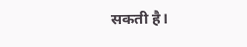सकती है।